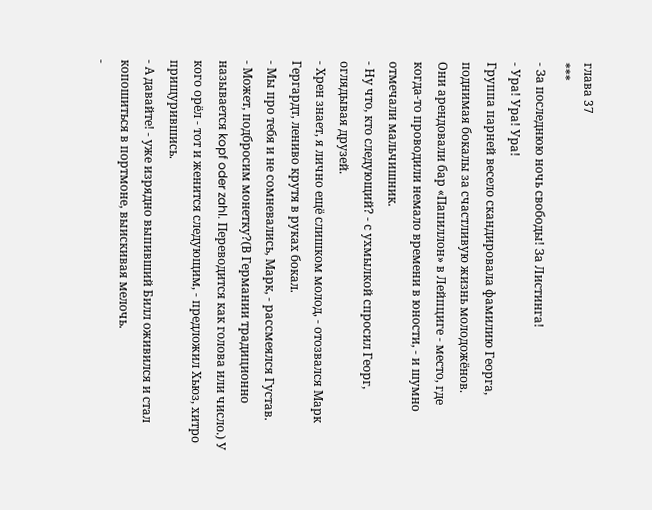глава 37
***
- За последнюю ночь свободы! За Листинга!
- Ура! Ура! Ура!
Группа парней весело скандировала фамилию Георга, поднимая бокалы за счастливую жизнь молодожёнов.
Они арендовали бар «Папиллон» в Лейпциге - место, где когда‑то проводили немало времени в юности, - и шумно отмечали мальчишник.
- Ну что, кто следующий? - с ухмылкой спросил Георг, оглядывая друзей.
- Хрен знает, я лично ещё слишком молод, - отозвался Марк Гергардт, лениво крутя в руках бокал.
- Мы про тебя и не сомневались, Марк, - рассмеялся Густав.
- Может, подбросим монетку?(В Германии традиционно называется kopf oder zahl. Переводится как голова или число.) У кого орёл - тот и женится следующим, - предложил Хьюз, хитро прищурившись.
- А давайте! - уже изрядно выпивший Билл оживился и стал копошиться в портмоне, выискивая мелочь.
-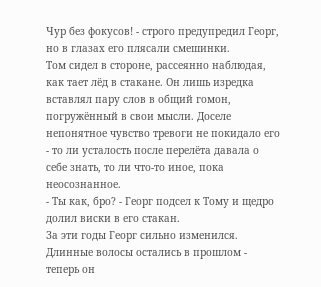Чур без фокусов! - строго предупредил Георг, но в глазах его плясали смешинки.
Том сидел в стороне, рассеянно наблюдая, как тает лёд в стакане. Он лишь изредка вставлял пару слов в общий гомон, погружённый в свои мысли. Доселе непонятное чувство тревоги не покидало его - то ли усталость после перелёта давала о себе знать, то ли что‑то иное, пока неосознанное.
- Ты как, бро? - Георг подсел к Тому и щедро долил виски в его стакан.
За эти годы Георг сильно изменился. Длинные волосы остались в прошлом - теперь он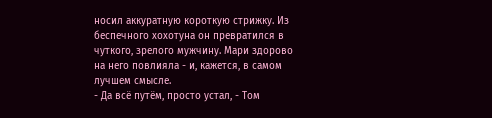носил аккуратную короткую стрижку. Из беспечного хохотуна он превратился в чуткого, зрелого мужчину. Мари здорово на него повлияла - и, кажется, в самом лучшем смысле.
- Да всё путём, просто устал, - Том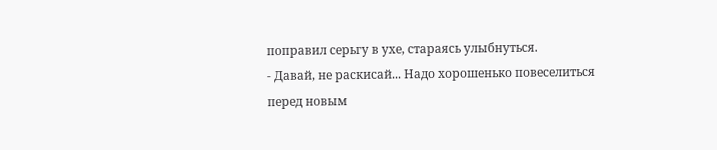поправил серьгу в ухе, стараясь улыбнуться.
- Давай, не раскисай... Надо хорошенько повеселиться перед новым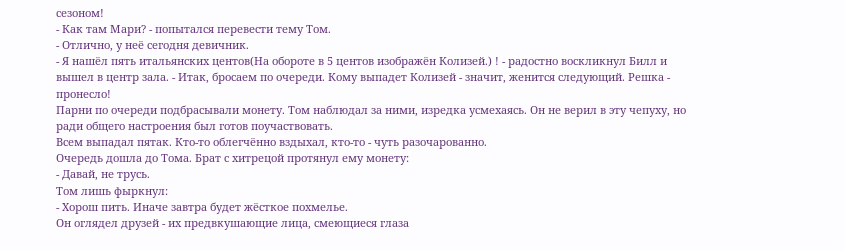сезоном!
- Как там Мари? - попытался перевести тему Том.
- Отлично, у неё сегодня девичник.
- Я нашёл пять итальянских центов(На обороте в 5 центов изображён Колизей.) ! - радостно воскликнул Билл и вышел в центр зала. - Итак, бросаем по очереди. Кому выпадет Колизей - значит, женится следующий. Решка - пронесло!
Парни по очереди подбрасывали монету. Том наблюдал за ними, изредка усмехаясь. Он не верил в эту чепуху, но ради общего настроения был готов поучаствовать.
Всем выпадал пятак. Кто‑то облегчённо вздыхал, кто‑то - чуть разочарованно.
Очередь дошла до Тома. Брат с хитрецой протянул ему монету:
- Давай, не трусь.
Том лишь фыркнул:
- Хорош пить. Иначе завтра будет жёсткое похмелье.
Он оглядел друзей - их предвкушающие лица, смеющиеся глаза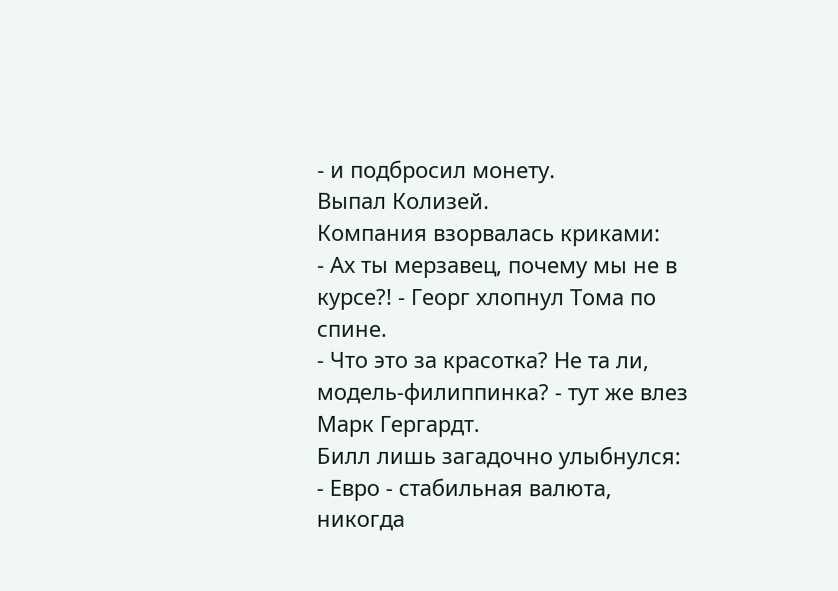- и подбросил монету.
Выпал Колизей.
Компания взорвалась криками:
- Ах ты мерзавец, почему мы не в курсе?! - Георг хлопнул Тома по спине.
- Что это за красотка? Не та ли, модель‑филиппинка? - тут же влез Марк Гергардт.
Билл лишь загадочно улыбнулся:
- Евро - стабильная валюта, никогда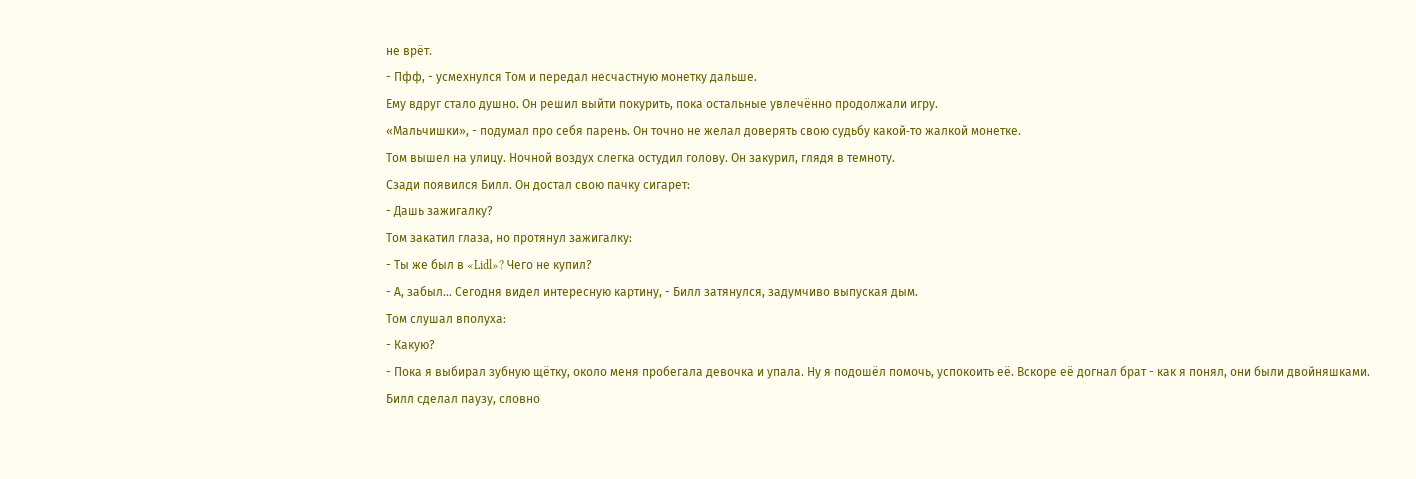не врёт.
- Пфф, - усмехнулся Том и передал несчастную монетку дальше.
Ему вдруг стало душно. Он решил выйти покурить, пока остальные увлечённо продолжали игру.
«Мальчишки», - подумал про себя парень. Он точно не желал доверять свою судьбу какой‑то жалкой монетке.
Том вышел на улицу. Ночной воздух слегка остудил голову. Он закурил, глядя в темноту.
Сзади появился Билл. Он достал свою пачку сигарет:
- Дашь зажигалку?
Том закатил глаза, но протянул зажигалку:
- Ты же был в «Lidl»? Чего не купил?
- А, забыл... Сегодня видел интересную картину, - Билл затянулся, задумчиво выпуская дым.
Том слушал вполуха:
- Какую?
- Пока я выбирал зубную щётку, около меня пробегала девочка и упала. Ну я подошёл помочь, успокоить её. Вскоре её догнал брат - как я понял, они были двойняшками.
Билл сделал паузу, словно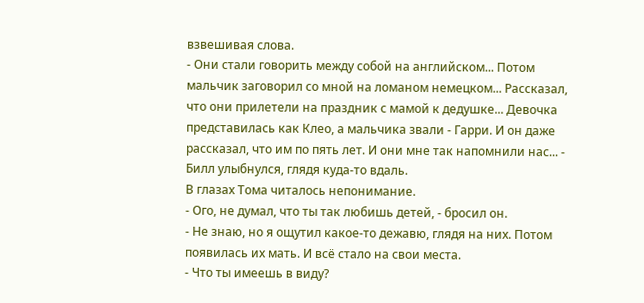взвешивая слова.
- Они стали говорить между собой на английском... Потом мальчик заговорил со мной на ломаном немецком... Рассказал, что они прилетели на праздник с мамой к дедушке... Девочка представилась как Клео, а мальчика звали - Гарри. И он даже рассказал, что им по пять лет. И они мне так напомнили нас... - Билл улыбнулся, глядя куда‑то вдаль.
В глазах Тома читалось непонимание.
- Ого, не думал, что ты так любишь детей, - бросил он.
- Не знаю, но я ощутил какое‑то дежавю, глядя на них. Потом появилась их мать. И всё стало на свои места.
- Что ты имеешь в виду?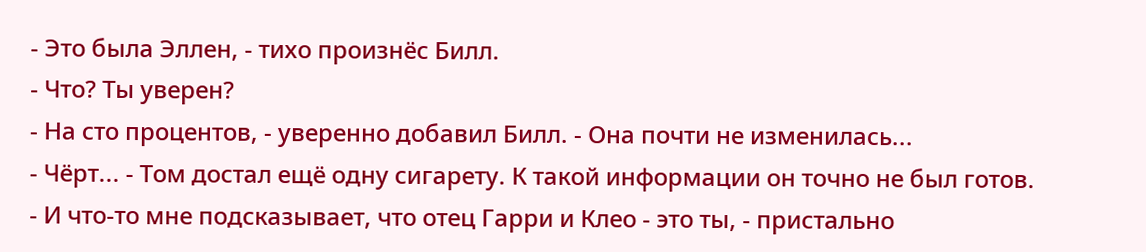- Это была Эллен, - тихо произнёс Билл.
- Что? Ты уверен?
- На сто процентов, - уверенно добавил Билл. - Она почти не изменилась...
- Чёрт... - Том достал ещё одну сигарету. К такой информации он точно не был готов.
- И что‑то мне подсказывает, что отец Гарри и Клео - это ты, - пристально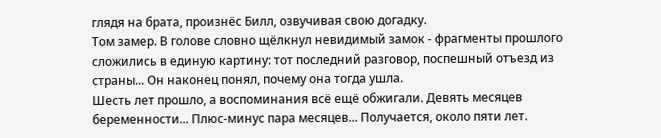глядя на брата, произнёс Билл, озвучивая свою догадку.
Том замер. В голове словно щёлкнул невидимый замок - фрагменты прошлого сложились в единую картину: тот последний разговор, поспешный отъезд из страны... Он наконец понял, почему она тогда ушла.
Шесть лет прошло, а воспоминания всё ещё обжигали. Девять месяцев беременности... Плюс‑минус пара месяцев... Получается, около пяти лет.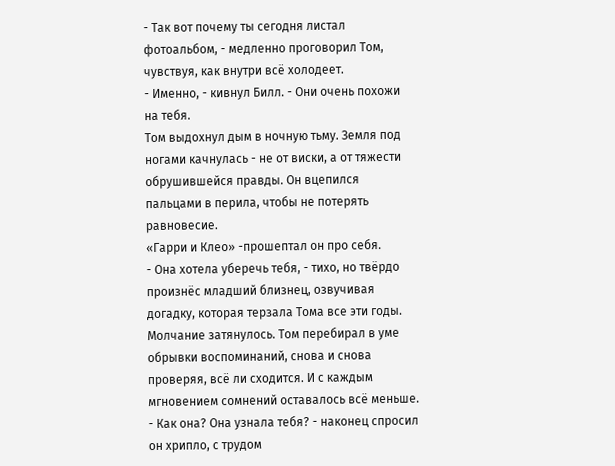- Так вот почему ты сегодня листал фотоальбом, - медленно проговорил Том, чувствуя, как внутри всё холодеет.
- Именно, - кивнул Билл. - Они очень похожи на тебя.
Том выдохнул дым в ночную тьму. Земля под ногами качнулась - не от виски, а от тяжести обрушившейся правды. Он вцепился пальцами в перила, чтобы не потерять равновесие.
«Гарри и Клео» -прошептал он про себя.
- Она хотела уберечь тебя, - тихо, но твёрдо произнёс младший близнец, озвучивая догадку, которая терзала Тома все эти годы.
Молчание затянулось. Том перебирал в уме обрывки воспоминаний, снова и снова проверяя, всё ли сходится. И с каждым мгновением сомнений оставалось всё меньше.
- Как она? Она узнала тебя? - наконец спросил он хрипло, с трудом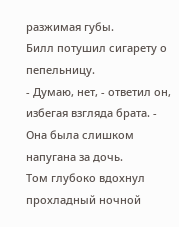разжимая губы.
Билл потушил сигарету о пепельницу.
- Думаю, нет, - ответил он, избегая взгляда брата. - Она была слишком напугана за дочь.
Том глубоко вдохнул прохладный ночной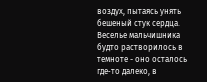воздух, пытаясь унять бешеный стук сердца. Веселье мальчишника будто растворилось в темноте - оно осталось где‑то далеко, в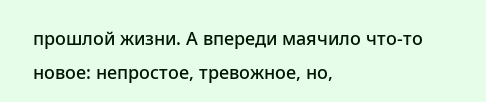прошлой жизни. А впереди маячило что‑то новое: непростое, тревожное, но,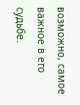возможно, самое важное в его судьбе.